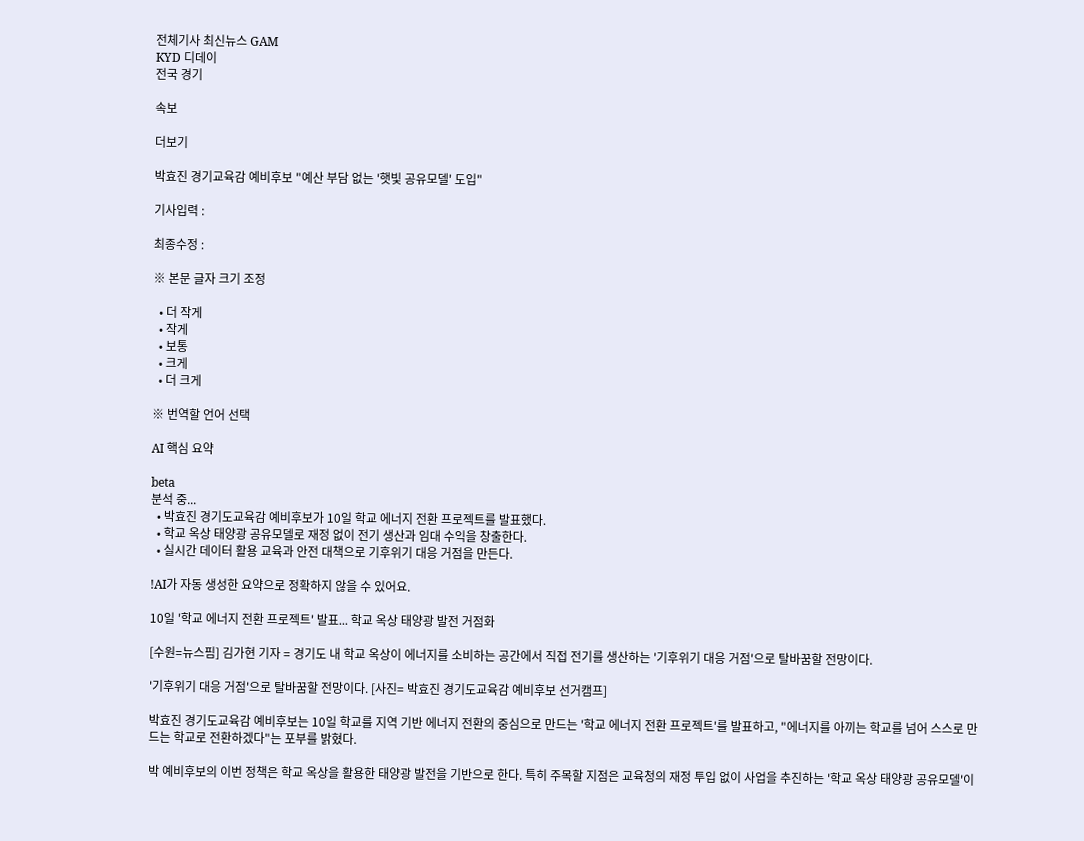전체기사 최신뉴스 GAM
KYD 디데이
전국 경기

속보

더보기

박효진 경기교육감 예비후보 "예산 부담 없는 '햇빛 공유모델' 도입"

기사입력 :

최종수정 :

※ 본문 글자 크기 조정

  • 더 작게
  • 작게
  • 보통
  • 크게
  • 더 크게

※ 번역할 언어 선택

AI 핵심 요약

beta
분석 중...
  • 박효진 경기도교육감 예비후보가 10일 학교 에너지 전환 프로젝트를 발표했다.
  • 학교 옥상 태양광 공유모델로 재정 없이 전기 생산과 임대 수익을 창출한다.
  • 실시간 데이터 활용 교육과 안전 대책으로 기후위기 대응 거점을 만든다.

!AI가 자동 생성한 요약으로 정확하지 않을 수 있어요.

10일 '학교 에너지 전환 프로젝트' 발표... 학교 옥상 태양광 발전 거점화

[수원=뉴스핌] 김가현 기자 = 경기도 내 학교 옥상이 에너지를 소비하는 공간에서 직접 전기를 생산하는 '기후위기 대응 거점'으로 탈바꿈할 전망이다.

'기후위기 대응 거점'으로 탈바꿈할 전망이다. [사진= 박효진 경기도교육감 예비후보 선거캠프]

박효진 경기도교육감 예비후보는 10일 학교를 지역 기반 에너지 전환의 중심으로 만드는 '학교 에너지 전환 프로젝트'를 발표하고, "에너지를 아끼는 학교를 넘어 스스로 만드는 학교로 전환하겠다"는 포부를 밝혔다.

박 예비후보의 이번 정책은 학교 옥상을 활용한 태양광 발전을 기반으로 한다. 특히 주목할 지점은 교육청의 재정 투입 없이 사업을 추진하는 '학교 옥상 태양광 공유모델'이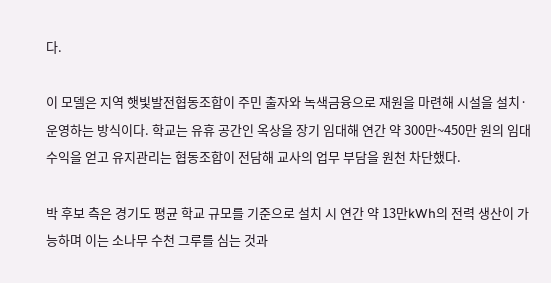다.

이 모델은 지역 햇빛발전협동조합이 주민 출자와 녹색금융으로 재원을 마련해 시설을 설치·운영하는 방식이다. 학교는 유휴 공간인 옥상을 장기 임대해 연간 약 300만~450만 원의 임대 수익을 얻고 유지관리는 협동조합이 전담해 교사의 업무 부담을 원천 차단했다.

박 후보 측은 경기도 평균 학교 규모를 기준으로 설치 시 연간 약 13만kWh의 전력 생산이 가능하며 이는 소나무 수천 그루를 심는 것과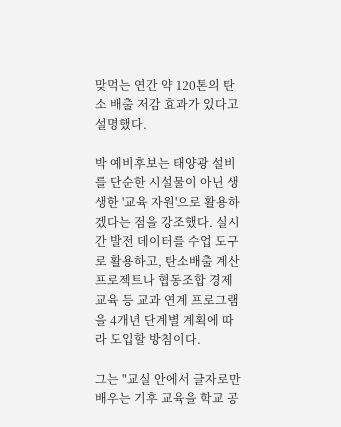맞먹는 연간 약 120톤의 탄소 배출 저감 효과가 있다고 설명했다.

박 예비후보는 태양광 설비를 단순한 시설물이 아닌 생생한 '교육 자원'으로 활용하겠다는 점을 강조했다. 실시간 발전 데이터를 수업 도구로 활용하고, 탄소배출 계산 프로젝트나 협동조합 경제 교육 등 교과 연계 프로그램을 4개년 단계별 계획에 따라 도입할 방침이다.

그는 "교실 안에서 글자로만 배우는 기후 교육을 학교 공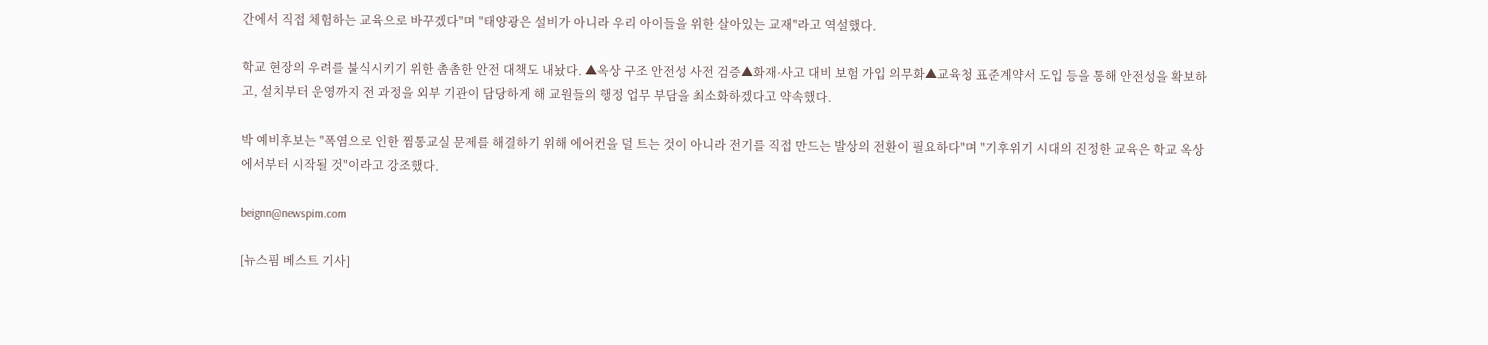간에서 직접 체험하는 교육으로 바꾸겠다"며 "태양광은 설비가 아니라 우리 아이들을 위한 살아있는 교재"라고 역설했다.

학교 현장의 우려를 불식시키기 위한 촘촘한 안전 대책도 내놨다. ▲옥상 구조 안전성 사전 검증▲화재·사고 대비 보험 가입 의무화▲교육청 표준계약서 도입 등을 통해 안전성을 확보하고, 설치부터 운영까지 전 과정을 외부 기관이 담당하게 해 교원들의 행정 업무 부담을 최소화하겠다고 약속했다.

박 예비후보는 "폭염으로 인한 찜통교실 문제를 해결하기 위해 에어컨을 덜 트는 것이 아니라 전기를 직접 만드는 발상의 전환이 필요하다"며 "기후위기 시대의 진정한 교육은 학교 옥상에서부터 시작될 것"이라고 강조했다.

beignn@newspim.com

[뉴스핌 베스트 기사]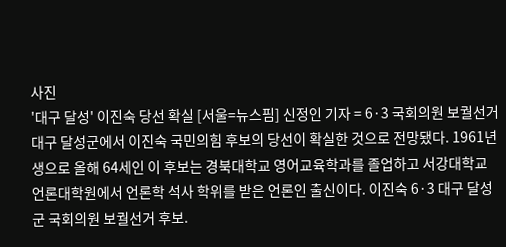사진
'대구 달성' 이진숙 당선 확실 [서울=뉴스핌] 신정인 기자 = 6·3 국회의원 보궐선거 대구 달성군에서 이진숙 국민의힘 후보의 당선이 확실한 것으로 전망됐다. 1961년생으로 올해 64세인 이 후보는 경북대학교 영어교육학과를 졸업하고 서강대학교 언론대학원에서 언론학 석사 학위를 받은 언론인 출신이다. 이진숙 6·3 대구 달성군 국회의원 보궐선거 후보.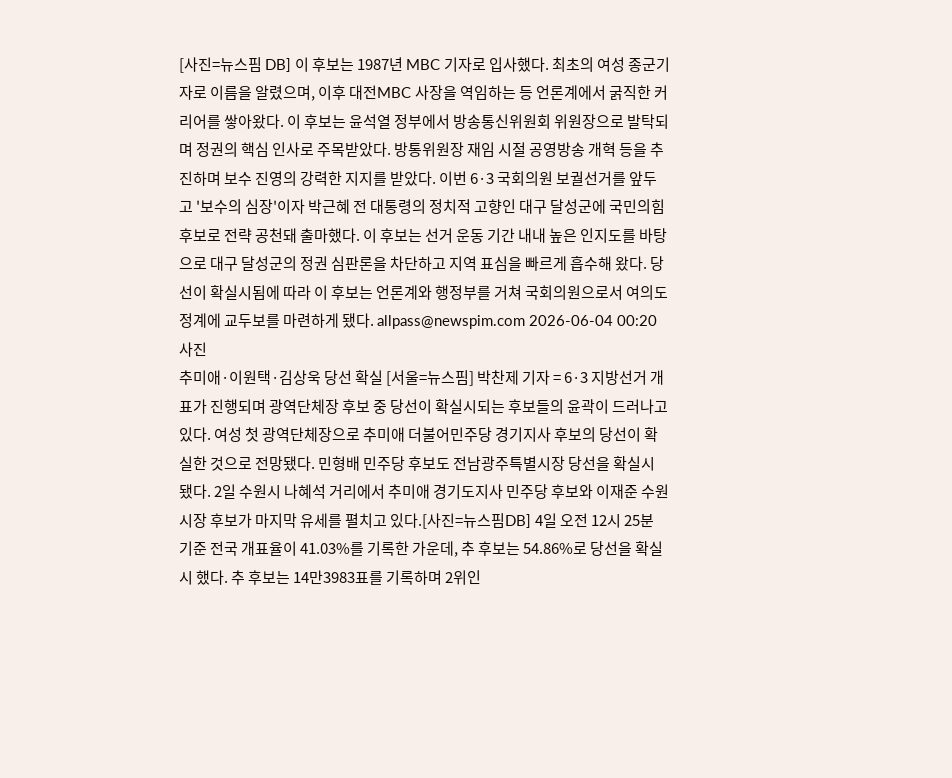[사진=뉴스핌 DB] 이 후보는 1987년 MBC 기자로 입사했다. 최초의 여성 종군기자로 이름을 알렸으며, 이후 대전MBC 사장을 역임하는 등 언론계에서 굵직한 커리어를 쌓아왔다. 이 후보는 윤석열 정부에서 방송통신위원회 위원장으로 발탁되며 정권의 핵심 인사로 주목받았다. 방통위원장 재임 시절 공영방송 개혁 등을 추진하며 보수 진영의 강력한 지지를 받았다. 이번 6·3 국회의원 보궐선거를 앞두고 '보수의 심장'이자 박근혜 전 대통령의 정치적 고향인 대구 달성군에 국민의힘 후보로 전략 공천돼 출마했다. 이 후보는 선거 운동 기간 내내 높은 인지도를 바탕으로 대구 달성군의 정권 심판론을 차단하고 지역 표심을 빠르게 흡수해 왔다. 당선이 확실시됨에 따라 이 후보는 언론계와 행정부를 거쳐 국회의원으로서 여의도 정계에 교두보를 마련하게 됐다. allpass@newspim.com 2026-06-04 00:20
사진
추미애·이원택·김상욱 당선 확실 [서울=뉴스핌] 박찬제 기자 = 6·3 지방선거 개표가 진행되며 광역단체장 후보 중 당선이 확실시되는 후보들의 윤곽이 드러나고 있다. 여성 첫 광역단체장으로 추미애 더불어민주당 경기지사 후보의 당선이 확실한 것으로 전망됐다. 민형배 민주당 후보도 전남광주특별시장 당선을 확실시 됐다. 2일 수원시 나혜석 거리에서 추미애 경기도지사 민주당 후보와 이재준 수원시장 후보가 마지막 유세를 펼치고 있다.[사진=뉴스핌DB] 4일 오전 12시 25분 기준 전국 개표율이 41.03%를 기록한 가운데, 추 후보는 54.86%로 당선을 확실시 했다. 추 후보는 14만3983표를 기록하며 2위인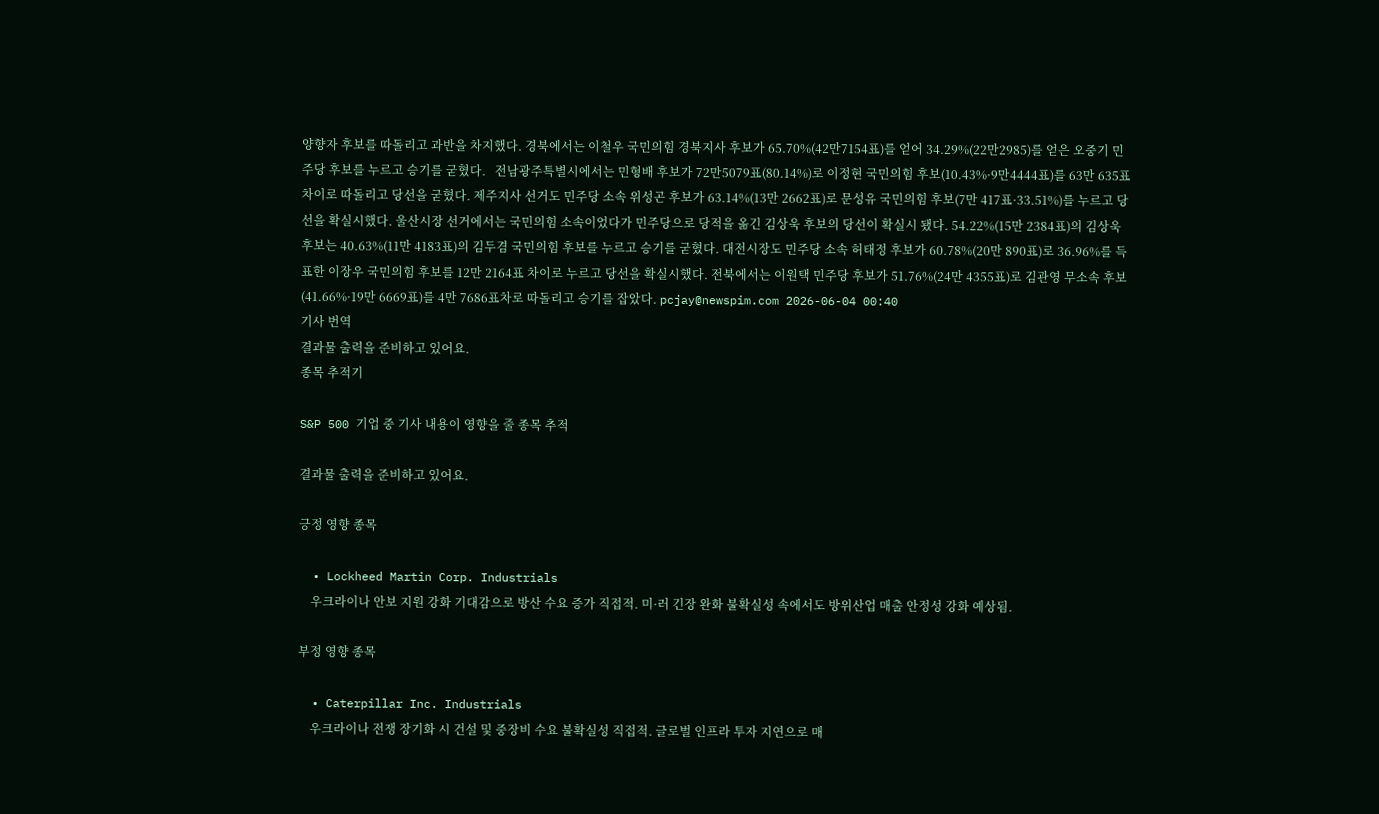양향자 후보를 따돌리고 과반을 차지했다. 경북에서는 이철우 국민의힘 경북지사 후보가 65.70%(42만7154표)를 얻어 34.29%(22만2985)를 얻은 오중기 민주당 후보를 누르고 승기를 굳혔다.   전남광주특별시에서는 민형배 후보가 72만5079표(80.14%)로 이정현 국민의힘 후보(10.43%·9만4444표)를 63만 635표 차이로 따돌리고 당선을 굳혔다. 제주지사 선거도 민주당 소속 위성곤 후보가 63.14%(13만 2662표)로 문성유 국민의힘 후보(7만 417표·33.51%)를 누르고 당선을 확실시했다. 울산시장 선거에서는 국민의힘 소속이었다가 민주당으로 당적을 옮긴 김상욱 후보의 당선이 확실시 됐다. 54.22%(15만 2384표)의 김상욱 후보는 40.63%(11만 4183표)의 김두겸 국민의힘 후보를 누르고 승기를 굳혔다. 대전시장도 민주당 소속 허태정 후보가 60.78%(20만 890표)로 36.96%를 득표한 이장우 국민의힘 후보를 12만 2164표 차이로 누르고 당선을 확실시했다. 전북에서는 이원택 민주당 후보가 51.76%(24만 4355표)로 김관영 무소속 후보(41.66%·19만 6669표)를 4만 7686표차로 따돌리고 승기를 잡았다. pcjay@newspim.com 2026-06-04 00:40
기사 번역
결과물 출력을 준비하고 있어요.
종목 추적기

S&P 500 기업 중 기사 내용이 영향을 줄 종목 추적

결과물 출력을 준비하고 있어요.

긍정 영향 종목

  • Lockheed Martin Corp. Industrials
    우크라이나 안보 지원 강화 기대감으로 방산 수요 증가 직접적. 미·러 긴장 완화 불확실성 속에서도 방위산업 매출 안정성 강화 예상됨.

부정 영향 종목

  • Caterpillar Inc. Industrials
    우크라이나 전쟁 장기화 시 건설 및 중장비 수요 불확실성 직접적. 글로벌 인프라 투자 지연으로 매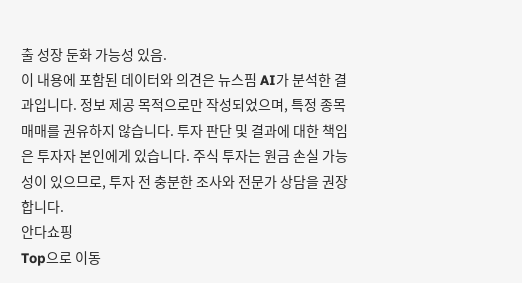출 성장 둔화 가능성 있음.
이 내용에 포함된 데이터와 의견은 뉴스핌 AI가 분석한 결과입니다. 정보 제공 목적으로만 작성되었으며, 특정 종목 매매를 권유하지 않습니다. 투자 판단 및 결과에 대한 책임은 투자자 본인에게 있습니다. 주식 투자는 원금 손실 가능성이 있으므로, 투자 전 충분한 조사와 전문가 상담을 권장합니다.
안다쇼핑
Top으로 이동